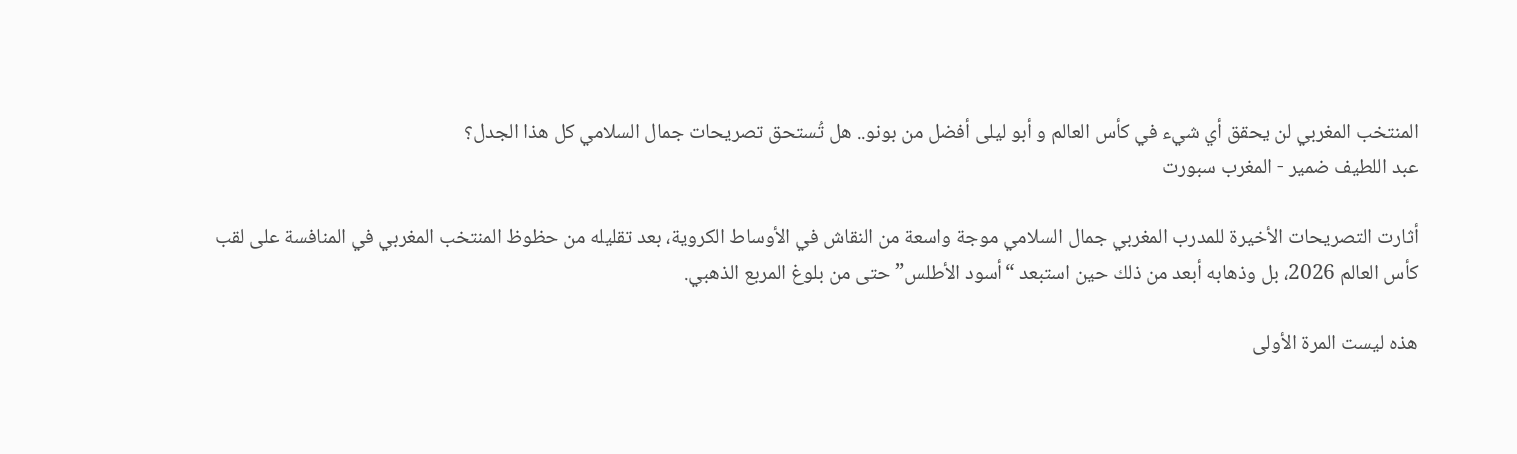المنتخب المغربي لن يحقق أي شيء في كأس العالم و أبو ليلى أفضل من بونو.. هل تُستحق تصريحات جمال السلامي كل هذا الجدل؟
عبد اللطيف ضمير - المغرب سبورت

أثارت التصريحات الأخيرة للمدرب المغربي جمال السلامي موجة واسعة من النقاش في الأوساط الكروية، بعد تقليله من حظوظ المنتخب المغربي في المنافسة على لقب كأس العالم 2026، بل وذهابه أبعد من ذلك حين استبعد “أسود الأطلس” حتى من بلوغ المربع الذهبي.

هذه ليست المرة الأولى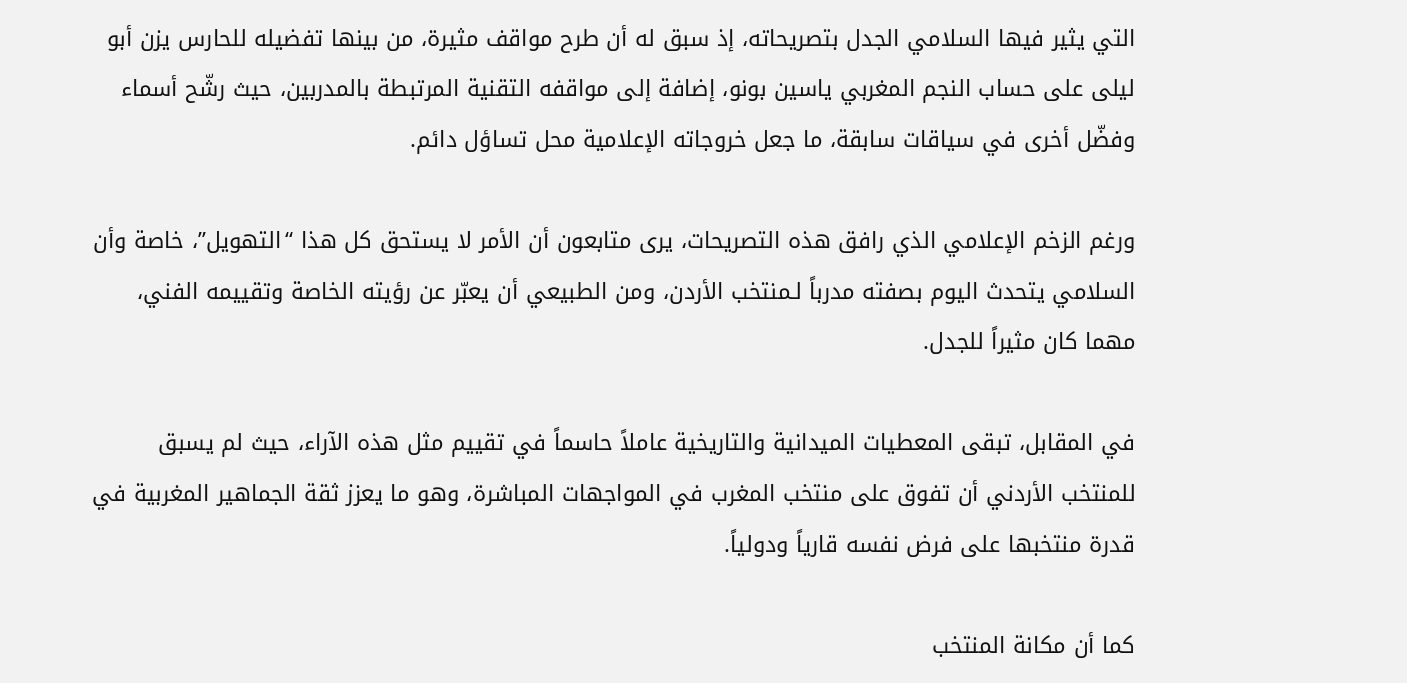التي يثير فيها السلامي الجدل بتصريحاته، إذ سبق له أن طرح مواقف مثيرة، من بينها تفضيله للحارس يزن أبو ليلى على حساب النجم المغربي ياسين بونو، إضافة إلى مواقفه التقنية المرتبطة بالمدربين، حيث رشّح أسماء وفضّل أخرى في سياقات سابقة، ما جعل خروجاته الإعلامية محل تساؤل دائم.

ورغم الزخم الإعلامي الذي رافق هذه التصريحات، يرى متابعون أن الأمر لا يستحق كل هذا “التهويل”، خاصة وأن السلامي يتحدث اليوم بصفته مدرباً لـمنتخب الأردن، ومن الطبيعي أن يعبّر عن رؤيته الخاصة وتقييمه الفني، مهما كان مثيراً للجدل.

في المقابل، تبقى المعطيات الميدانية والتاريخية عاملاً حاسماً في تقييم مثل هذه الآراء، حيث لم يسبق للمنتخب الأردني أن تفوق على منتخب المغرب في المواجهات المباشرة، وهو ما يعزز ثقة الجماهير المغربية في قدرة منتخبها على فرض نفسه قارياً ودولياً.

كما أن مكانة المنتخب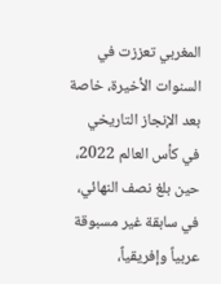المغربي تعززت في السنوات الأخيرة، خاصة بعد الإنجاز التاريخي في كأس العالم 2022، حين بلغ نصف النهائي، في سابقة غير مسبوقة عربياً وإفريقياً،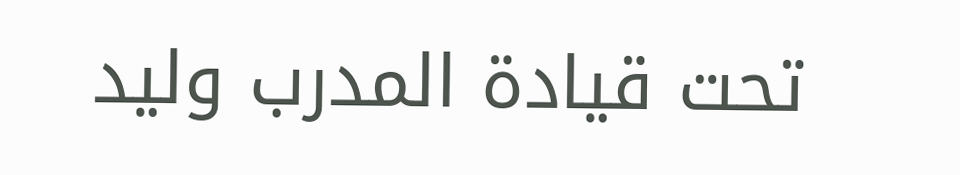تحت قيادة المدرب وليد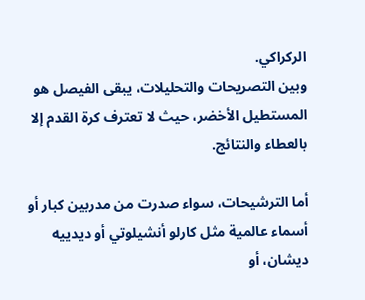الركراكي.
وبين التصريحات والتحليلات، يبقى الفيصل هو المستطيل الأخضر، حيث لا تعترف كرة القدم إلا بالعطاء والنتائج.

أما الترشيحات، سواء صدرت من مدربين كبار أو أسماء عالمية مثل كارلو أنشيلوتي أو ديدييه ديشان، أو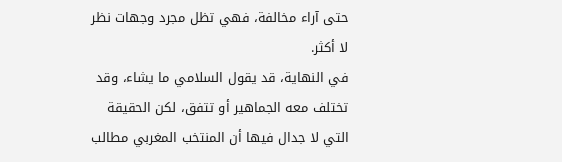حتى آراء مخالفة، فهي تظل مجرد وجهات نظر لا أكثر.
في النهاية، قد يقول السلامي ما يشاء، وقد تختلف معه الجماهير أو تتفق، لكن الحقيقة التي لا جدال فيها أن المنتخب المغربي مطالب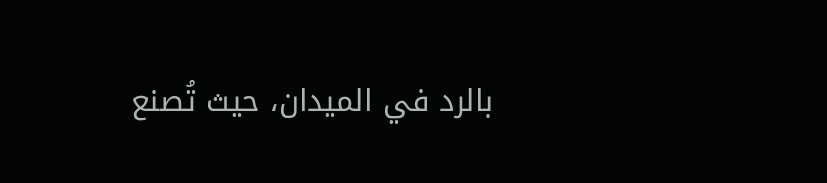بالرد في الميدان، حيث تُصنع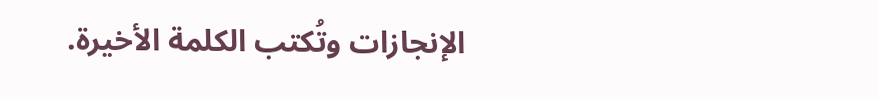الإنجازات وتُكتب الكلمة الأخيرة.